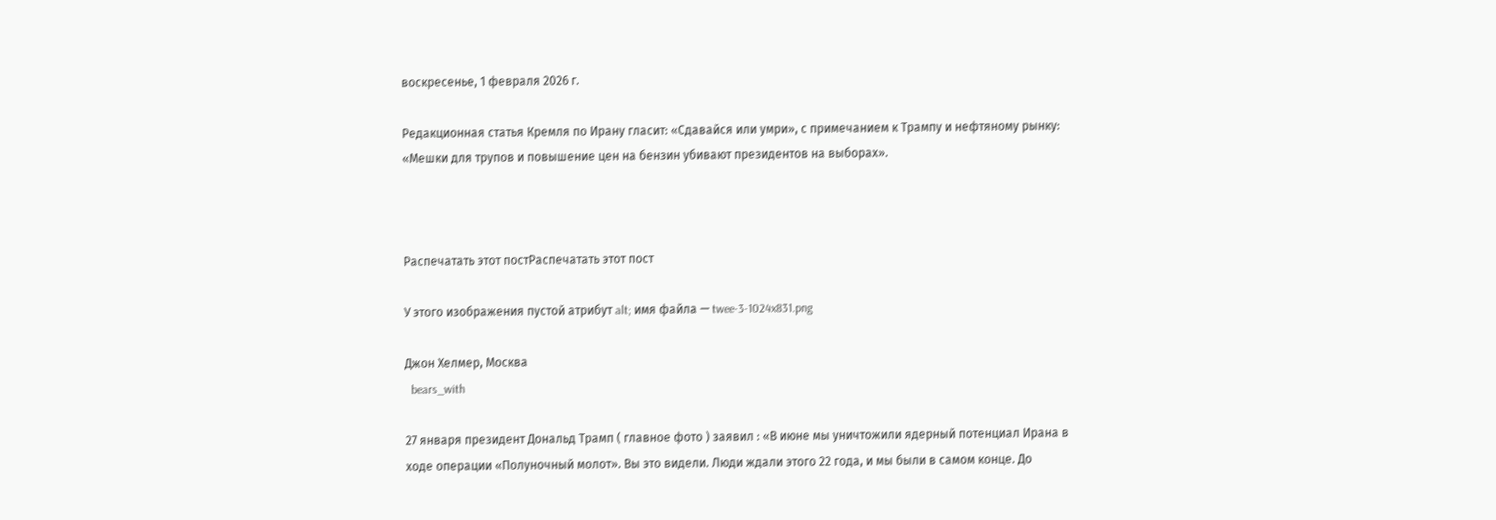воскресенье, 1 февраля 2026 г.

Редакционная статья Кремля по Ирану гласит: «Сдавайся или умри», с примечанием к Трампу и нефтяному рынку: «Мешки для трупов и повышение цен на бензин убивают президентов на выборах».



Распечатать этот постРаспечатать этот пост

У этого изображения пустой атрибут alt; имя файла — twee-3-1024x831.png

Джон Хелмер, Москва
  bears_with

27 января президент Дональд Трамп ( главное фото ) заявил : «В июне мы уничтожили ядерный потенциал Ирана в ходе операции «Полуночный молот». Вы это видели. Люди ждали этого 22 года, и мы были в самом конце. До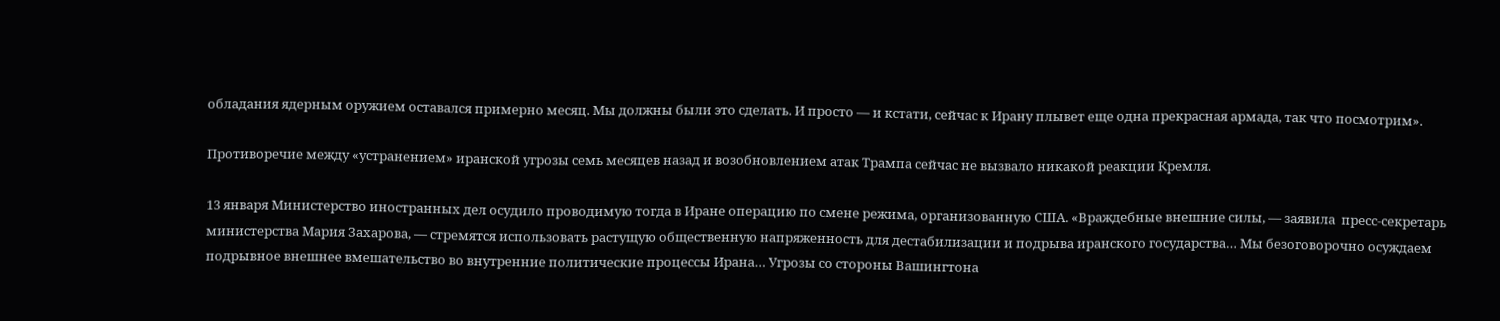обладания ядерным оружием оставался примерно месяц. Мы должны были это сделать. И просто — и кстати, сейчас к Ирану плывет еще одна прекрасная армада, так что посмотрим».

Противоречие между «устранением» иранской угрозы семь месяцев назад и возобновлением атак Трампа сейчас не вызвало никакой реакции Кремля.

13 января Министерство иностранных дел осудило проводимую тогда в Иране операцию по смене режима, организованную США. «Враждебные внешние силы, — заявила  пресс-секретарь министерства Мария Захарова, — стремятся использовать растущую общественную напряженность для дестабилизации и подрыва иранского государства… Мы безоговорочно осуждаем подрывное внешнее вмешательство во внутренние политические процессы Ирана… Угрозы со стороны Вашингтона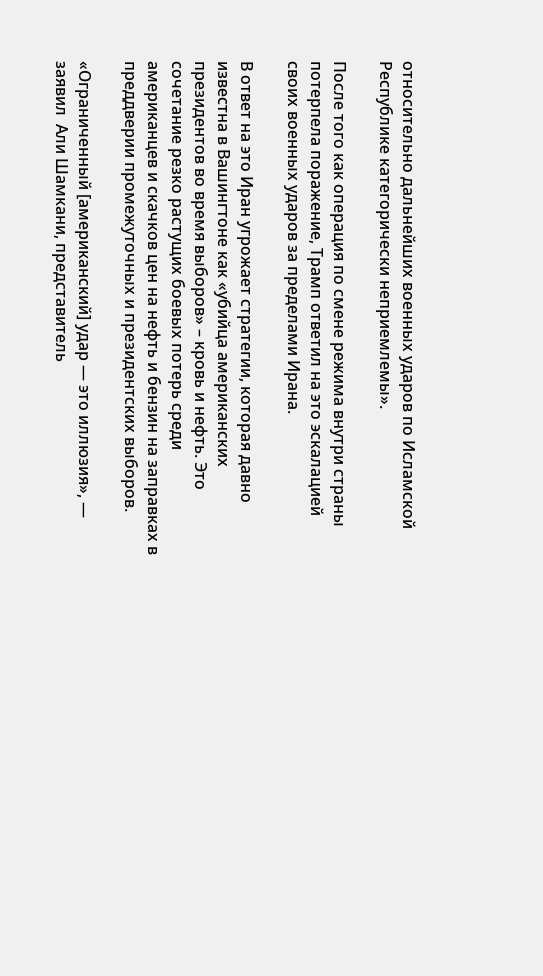относительно дальнейших военных ударов по Исламской Республике категорически неприемлемы».

После того как операция по смене режима внутри страны потерпела поражение, Трамп ответил на это эскалацией своих военных ударов за пределами Ирана.

В ответ на это Иран угрожает стратегии, которая давно известна в Вашингтоне как «убийца американских президентов во время выборов» – кровь и нефть. Это сочетание резко растущих боевых потерь среди американцев и скачков цен на нефть и бензин на заправках в преддверии промежуточных и президентских выборов.

«Ограниченный [американский] удар — это иллюзия», — заявил  Али Шамкани, представитель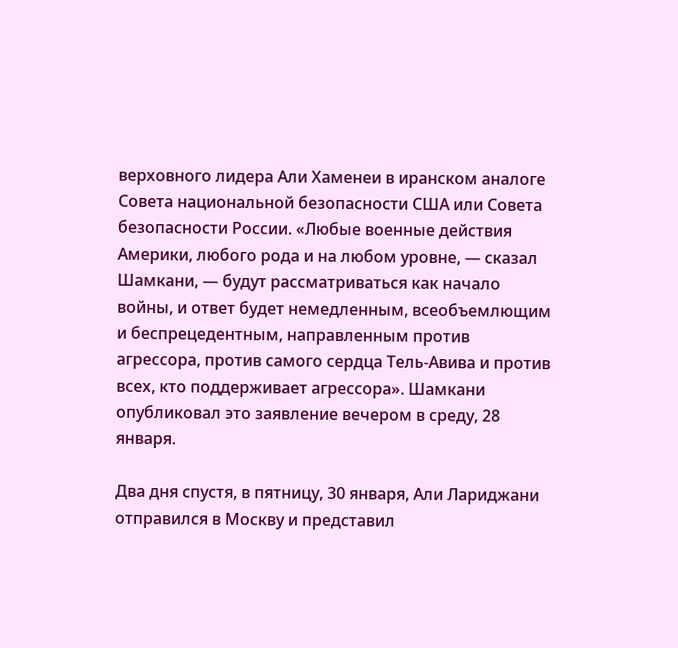верховного лидера Али Хаменеи в иранском аналоге Совета национальной безопасности США или Совета безопасности России. «Любые военные действия Америки, любого рода и на любом уровне, — сказал Шамкани, — будут рассматриваться как начало войны, и ответ будет немедленным, всеобъемлющим и беспрецедентным, направленным против агрессора, против самого сердца Тель-Авива и против всех, кто поддерживает агрессора». Шамкани опубликовал это заявление вечером в среду, 28 января.

Два дня спустя, в пятницу, 30 января, Али Лариджани отправился в Москву и представил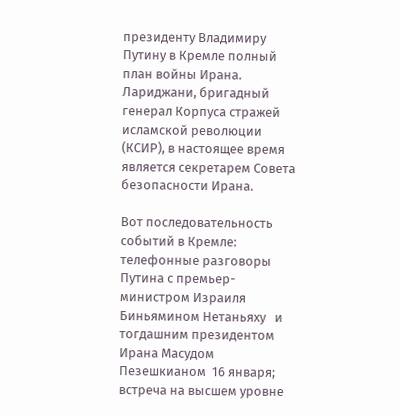президенту Владимиру Путину в Кремле полный план войны Ирана. Лариджани, бригадный генерал Корпуса стражей исламской революции (КСИР), в настоящее время является секретарем Совета безопасности Ирана.

Вот последовательность событий в Кремле: телефонные разговоры Путина с премьер-министром Израиля Биньямином Нетаньяху   и тогдашним президентом Ирана Масудом Пезешкианом  16 января; встреча на высшем уровне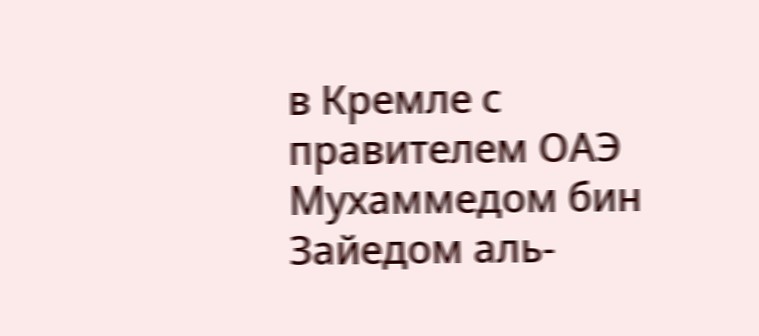в Кремле с правителем ОАЭ Мухаммедом бин Зайедом аль-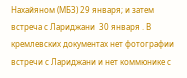Нахайяном (МБЗ) 29 января; и затем встреча с Лариджани  30 января . В кремлевских документах нет фотографии встречи с Лариджани и нет коммюнике с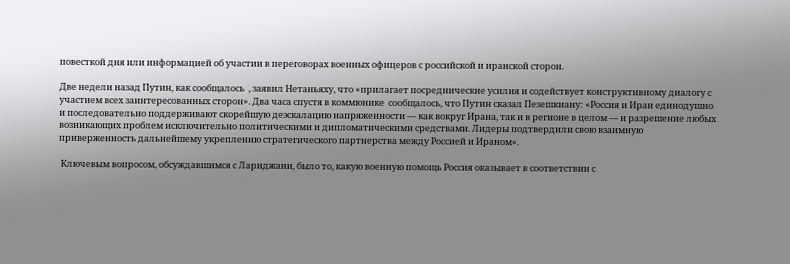повесткой дня или информацией об участии в переговорах военных офицеров с российской и иранской сторон.

Две недели назад Путин, как сообщалось  , заявил Нетаньяху, что «прилагает посреднические усилия и содействует конструктивному диалогу с участием всех заинтересованных сторон». Два часа спустя в коммюнике  сообщалось, что Путин сказал Пезешкиану: «Россия и Иран единодушно и последовательно поддерживают скорейшую деэскалацию напряженности — как вокруг Ирана, так и в регионе в целом — и разрешение любых возникающих проблем исключительно политическими и дипломатическими средствами. Лидеры подтвердили свою взаимную приверженность дальнейшему укреплению стратегического партнерства между Россией и Ираном».

 Ключевым вопросом, обсуждавшимся с Лариджани, было то, какую военную помощь Россия оказывает в соответствии с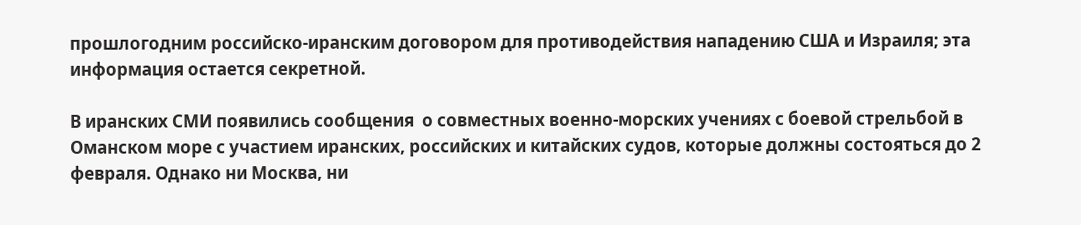прошлогодним российско-иранским договором для противодействия нападению США и Израиля; эта информация остается секретной.

В иранских СМИ появились сообщения  о совместных военно-морских учениях с боевой стрельбой в Оманском море с участием иранских, российских и китайских судов, которые должны состояться до 2 февраля. Однако ни Москва, ни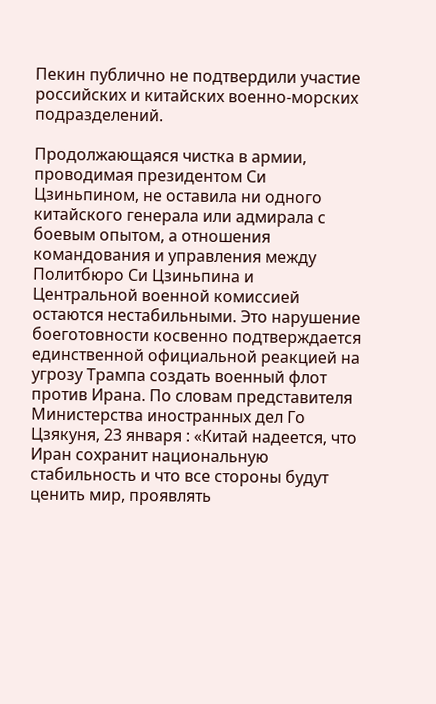Пекин публично не подтвердили участие российских и китайских военно-морских подразделений.

Продолжающаяся чистка в армии, проводимая президентом Си Цзиньпином, не оставила ни одного китайского генерала или адмирала с боевым опытом, а отношения командования и управления между Политбюро Си Цзиньпина и Центральной военной комиссией остаются нестабильными. Это нарушение боеготовности косвенно подтверждается единственной официальной реакцией на угрозу Трампа создать военный флот против Ирана. По словам представителя Министерства иностранных дел Го Цзякуня, 23 января : «Китай надеется, что Иран сохранит национальную стабильность и что все стороны будут ценить мир, проявлять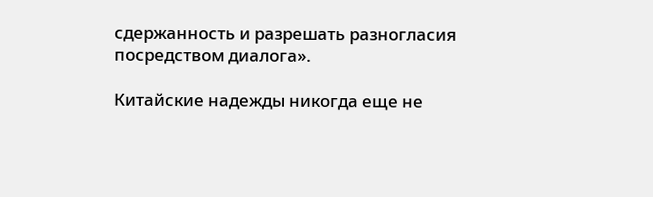сдержанность и разрешать разногласия посредством диалога».

Китайские надежды никогда еще не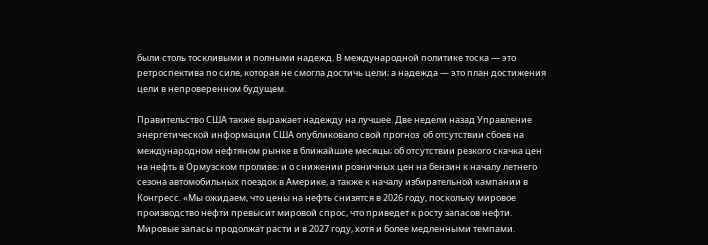были столь тоскливыми и полными надежд. В международной политике тоска — это ретроспектива по силе, которая не смогла достичь цели; а надежда — это план достижения цели в непроверенном будущем.

Правительство США также выражает надежду на лучшее. Две недели назад Управление энергетической информации США опубликовало свой прогноз  об отсутствии сбоев на международном нефтяном рынке в ближайшие месяцы; об отсутствии резкого скачка цен на нефть в Ормузском проливе; и о снижении розничных цен на бензин к началу летнего сезона автомобильных поездок в Америке, а также к началу избирательной кампании в Конгресс. «Мы ожидаем, что цены на нефть снизятся в 2026 году, поскольку мировое производство нефти превысит мировой спрос, что приведет к росту запасов нефти. Мировые запасы продолжат расти и в 2027 году, хотя и более медленными темпами.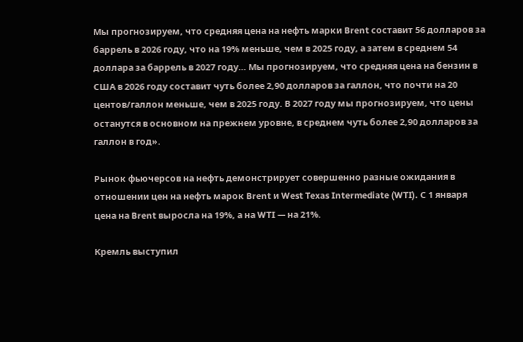Мы прогнозируем, что средняя цена на нефть марки Brent составит 56 долларов за баррель в 2026 году, что на 19% меньше, чем в 2025 году, а затем в среднем 54 доллара за баррель в 2027 году… Мы прогнозируем, что средняя цена на бензин в США в 2026 году составит чуть более 2,90 долларов за галлон, что почти на 20 центов/галлон меньше, чем в 2025 году. В 2027 году мы прогнозируем, что цены останутся в основном на прежнем уровне, в среднем чуть более 2,90 долларов за галлон в год».

Рынок фьючерсов на нефть демонстрирует совершенно разные ожидания в отношении цен на нефть марок Brent и West Texas Intermediate (WTI). С 1 января цена на Brent выросла на 19%, а на WTI — на 21%.

Кремль выступил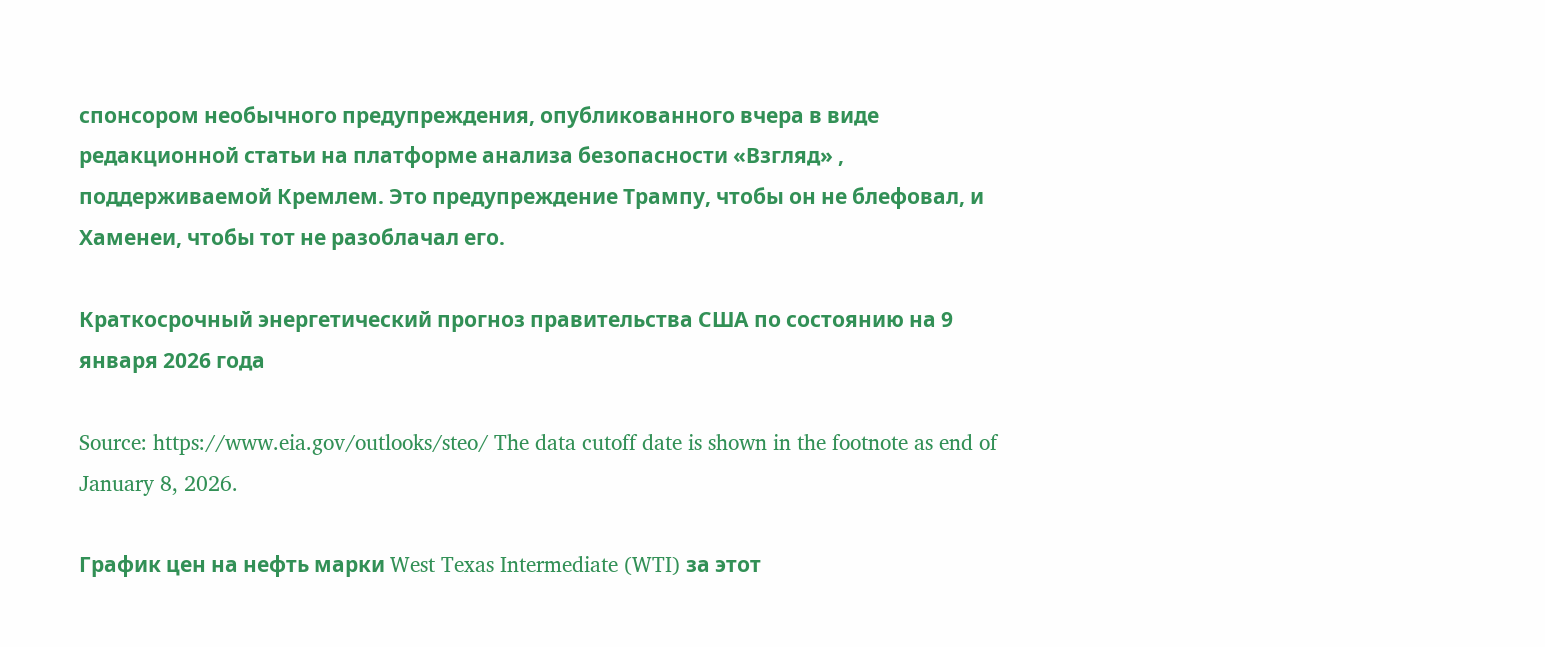спонсором необычного предупреждения, опубликованного вчера в виде редакционной статьи на платформе анализа безопасности «Взгляд» , поддерживаемой Кремлем. Это предупреждение Трампу, чтобы он не блефовал, и Хаменеи, чтобы тот не разоблачал его.

Краткосрочный энергетический прогноз правительства США по состоянию на 9 января 2026 года

Source: https://www.eia.gov/outlooks/steo/ The data cutoff date is shown in the footnote as end of January 8, 2026.

График цен на нефть марки West Texas Intermediate (WTI) за этот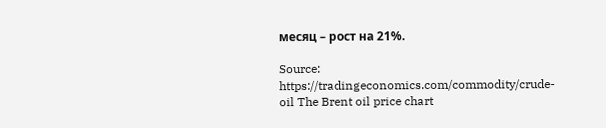месяц – рост на 21%.

Source: https://tradingeconomics.com/commodity/crude-oil The Brent oil price chart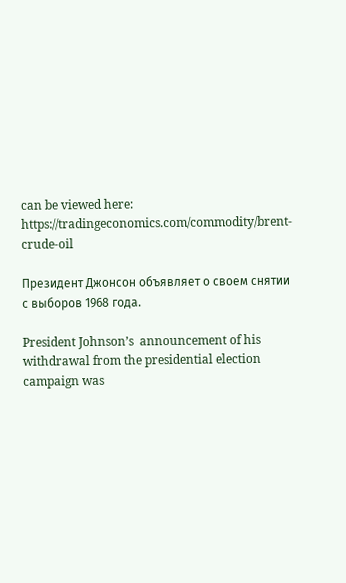can be viewed here: https://tradingeconomics.com/commodity/brent-crude-oil

Президент Джонсон объявляет о своем снятии с выборов 1968 года.

President Johnson’s  announcement of his withdrawal from the presidential election campaign was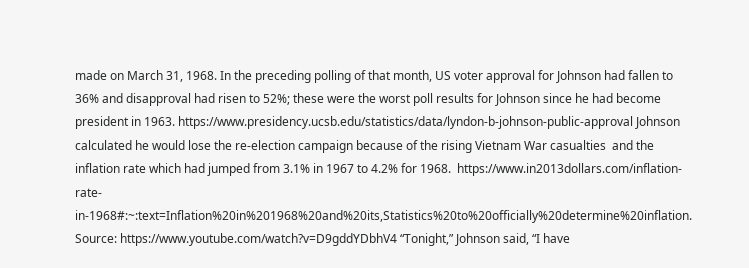made on March 31, 1968. In the preceding polling of that month, US voter approval for Johnson had fallen to 36% and disapproval had risen to 52%; these were the worst poll results for Johnson since he had become president in 1963. https://www.presidency.ucsb.edu/statistics/data/lyndon-b-johnson-public-approval Johnson calculated he would lose the re-election campaign because of the rising Vietnam War casualties  and the inflation rate which had jumped from 3.1% in 1967 to 4.2% for 1968.  https://www.in2013dollars.com/inflation-rate-in-1968#:~:text=Inflation%20in%201968%20and%20its,Statistics%20to%20officially%20determine%20inflation. Source: https://www.youtube.com/watch?v=D9gddYDbhV4 “Tonight,” Johnson said, “I have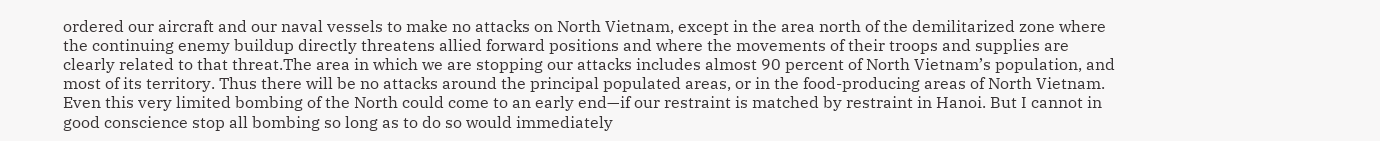ordered our aircraft and our naval vessels to make no attacks on North Vietnam, except in the area north of the demilitarized zone where the continuing enemy buildup directly threatens allied forward positions and where the movements of their troops and supplies are clearly related to that threat.The area in which we are stopping our attacks includes almost 90 percent of North Vietnam’s population, and most of its territory. Thus there will be no attacks around the principal populated areas, or in the food-producing areas of North Vietnam. Even this very limited bombing of the North could come to an early end—if our restraint is matched by restraint in Hanoi. But I cannot in good conscience stop all bombing so long as to do so would immediately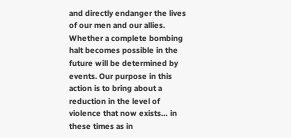and directly endanger the lives of our men and our allies. Whether a complete bombing halt becomes possible in the future will be determined by events. Our purpose in this action is to bring about a reduction in the level of violence that now exists… in these times as in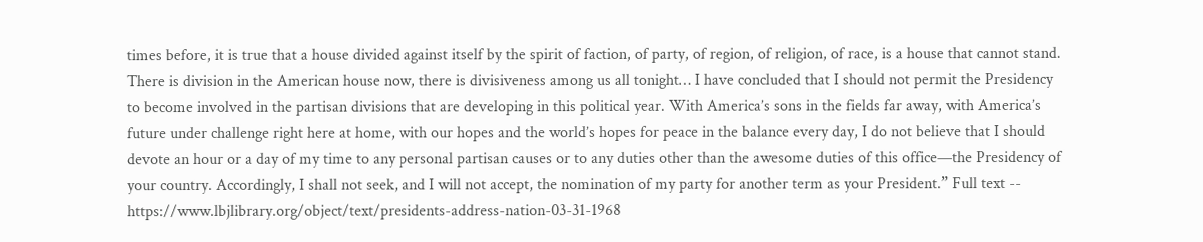times before, it is true that a house divided against itself by the spirit of faction, of party, of region, of religion, of race, is a house that cannot stand. There is division in the American house now, there is divisiveness among us all tonight… I have concluded that I should not permit the Presidency to become involved in the partisan divisions that are developing in this political year. With America’s sons in the fields far away, with America’s future under challenge right here at home, with our hopes and the world’s hopes for peace in the balance every day, I do not believe that I should devote an hour or a day of my time to any personal partisan causes or to any duties other than the awesome duties of this office—the Presidency of your country. Accordingly, I shall not seek, and I will not accept, the nomination of my party for another term as your President.” Full text -- https://www.lbjlibrary.org/object/text/presidents-address-nation-03-31-1968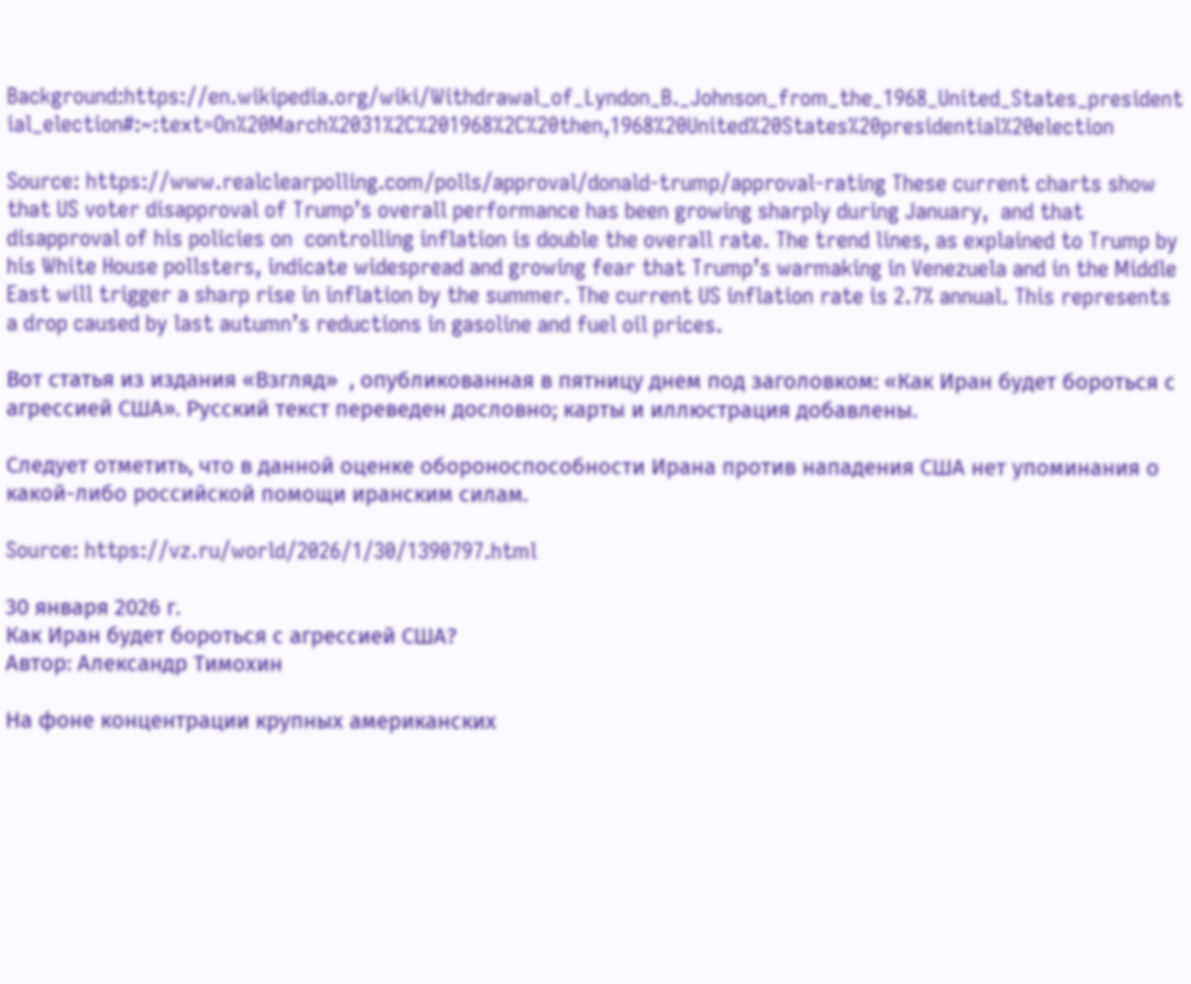Background:https://en.wikipedia.org/wiki/Withdrawal_of_Lyndon_B._Johnson_from_the_1968_United_States_presidential_election#:~:text=On%20March%2031%2C%201968%2C%20then,1968%20United%20States%20presidential%20election

Source: https://www.realclearpolling.com/polls/approval/donald-trump/approval-rating These current charts show that US voter disapproval of Trump’s overall performance has been growing sharply during January,  and that disapproval of his policies on  controlling inflation is double the overall rate. The trend lines, as explained to Trump by his White House pollsters, indicate widespread and growing fear that Trump’s warmaking in Venezuela and in the Middle East will trigger a sharp rise in inflation by the summer. The current US inflation rate is 2.7% annual. This represents a drop caused by last autumn’s reductions in gasoline and fuel oil prices.

Вот статья из издания «Взгляд»  , опубликованная в пятницу днем под заголовком: «Как Иран будет бороться с агрессией США». Русский текст переведен дословно; карты и иллюстрация добавлены.

Следует отметить, что в данной оценке обороноспособности Ирана против нападения США нет упоминания о какой-либо российской помощи иранским силам.

Source: https://vz.ru/world/2026/1/30/1390797.html

30 января 2026 г.
Как Иран будет бороться с агрессией США?
Автор: Александр Тимохин

На фоне концентрации крупных американских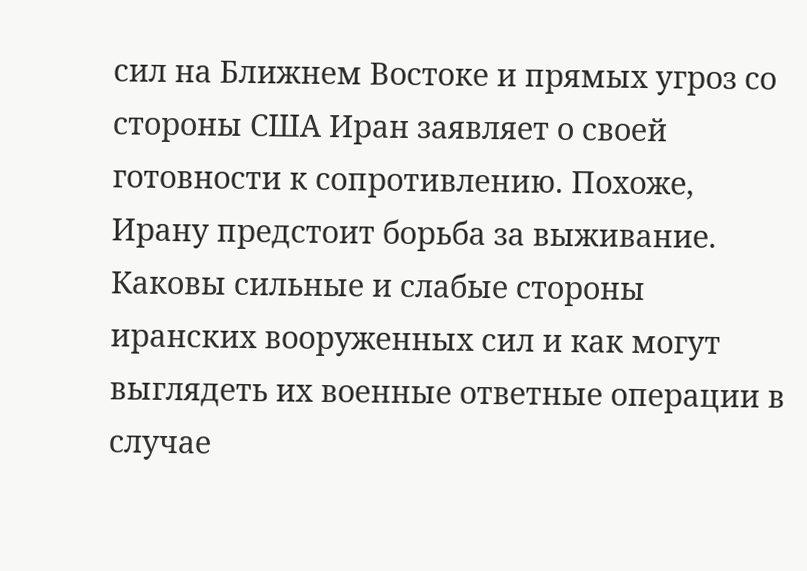сил на Ближнем Востоке и прямых угроз со стороны США Иран заявляет о своей готовности к сопротивлению. Похоже, Ирану предстоит борьба за выживание. Каковы сильные и слабые стороны иранских вооруженных сил и как могут выглядеть их военные ответные операции в случае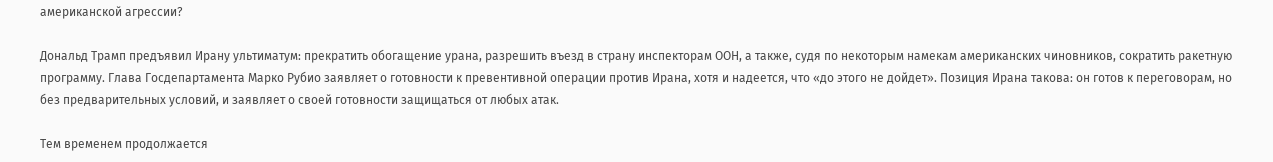американской агрессии?

Дональд Трамп предъявил Ирану ультиматум: прекратить обогащение урана, разрешить въезд в страну инспекторам ООН, а также, судя по некоторым намекам американских чиновников, сократить ракетную программу. Глава Госдепартамента Марко Рубио заявляет о готовности к превентивной операции против Ирана, хотя и надеется, что «до этого не дойдет». Позиция Ирана такова: он готов к переговорам, но без предварительных условий, и заявляет о своей готовности защищаться от любых атак.

Тем временем продолжается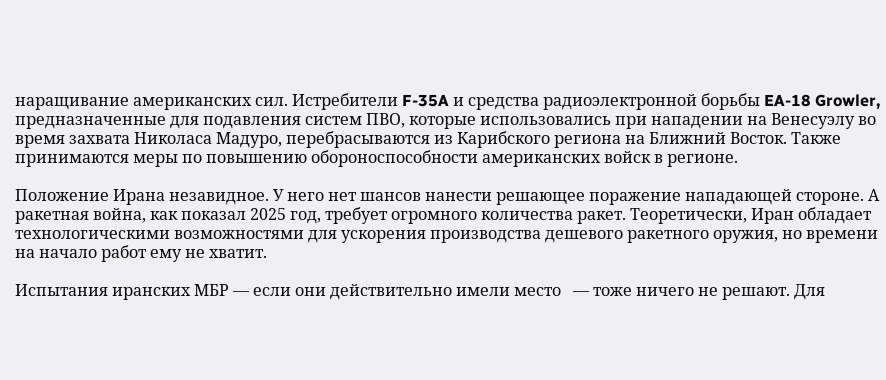наращивание американских сил. Истребители F-35A и средства радиоэлектронной борьбы EA-18 Growler, предназначенные для подавления систем ПВО, которые использовались при нападении на Венесуэлу во время захвата Николаса Мадуро, перебрасываются из Карибского региона на Ближний Восток. Также принимаются меры по повышению обороноспособности американских войск в регионе.

Положение Ирана незавидное. У него нет шансов нанести решающее поражение нападающей стороне. А ракетная война, как показал 2025 год, требует огромного количества ракет. Теоретически, Иран обладает технологическими возможностями для ускорения производства дешевого ракетного оружия, но времени на начало работ ему не хватит.

Испытания иранских МБР — если они действительно имели место   — тоже ничего не решают. Для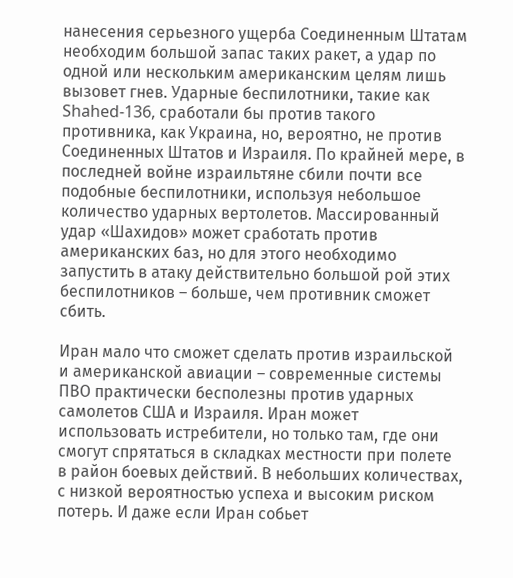нанесения серьезного ущерба Соединенным Штатам необходим большой запас таких ракет, а удар по одной или нескольким американским целям лишь вызовет гнев. Ударные беспилотники, такие как Shahed-136, сработали бы против такого противника, как Украина, но, вероятно, не против Соединенных Штатов и Израиля. По крайней мере, в последней войне израильтяне сбили почти все подобные беспилотники, используя небольшое количество ударных вертолетов. Массированный удар «Шахидов» может сработать против американских баз, но для этого необходимо запустить в атаку действительно большой рой этих беспилотников – больше, чем противник сможет сбить.

Иран мало что сможет сделать против израильской и американской авиации – современные системы ПВО практически бесполезны против ударных самолетов США и Израиля. Иран может использовать истребители, но только там, где они смогут спрятаться в складках местности при полете в район боевых действий. В небольших количествах, с низкой вероятностью успеха и высоким риском потерь. И даже если Иран собьет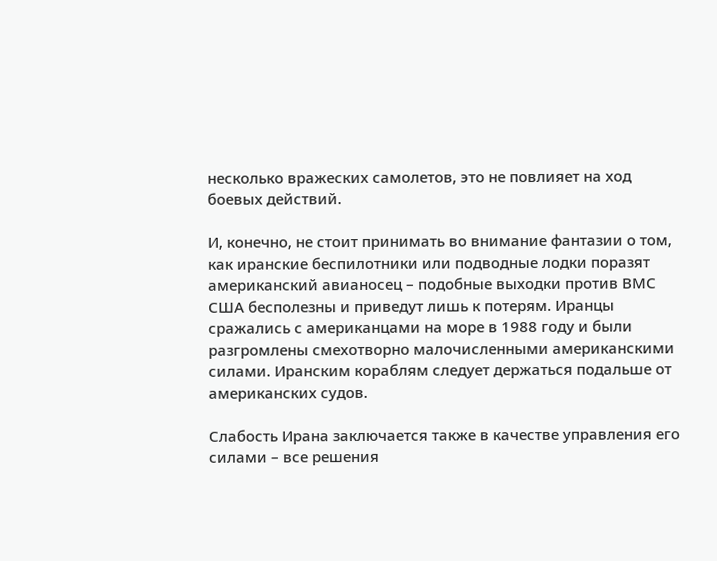несколько вражеских самолетов, это не повлияет на ход боевых действий.

И, конечно, не стоит принимать во внимание фантазии о том, как иранские беспилотники или подводные лодки поразят американский авианосец – подобные выходки против ВМС США бесполезны и приведут лишь к потерям. Иранцы сражались с американцами на море в 1988 году и были разгромлены смехотворно малочисленными американскими силами. Иранским кораблям следует держаться подальше от американских судов.

Слабость Ирана заключается также в качестве управления его силами – все решения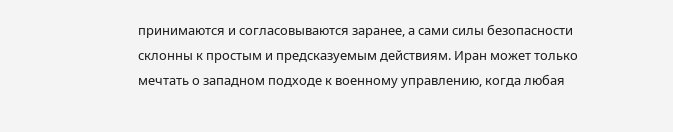принимаются и согласовываются заранее, а сами силы безопасности склонны к простым и предсказуемым действиям. Иран может только мечтать о западном подходе к военному управлению, когда любая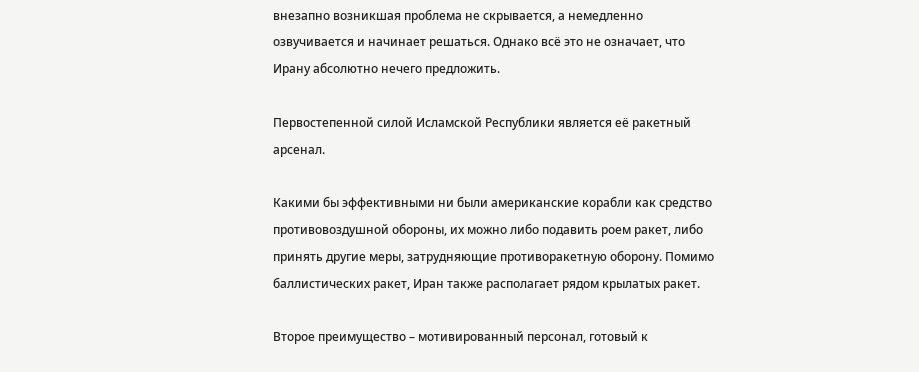внезапно возникшая проблема не скрывается, а немедленно озвучивается и начинает решаться. Однако всё это не означает, что Ирану абсолютно нечего предложить.

Первостепенной силой Исламской Республики является её ракетный арсенал.

Какими бы эффективными ни были американские корабли как средство противовоздушной обороны, их можно либо подавить роем ракет, либо принять другие меры, затрудняющие противоракетную оборону. Помимо баллистических ракет, Иран также располагает рядом крылатых ракет.

Второе преимущество – мотивированный персонал, готовый к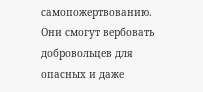самопожертвованию. Они смогут вербовать добровольцев для опасных и даже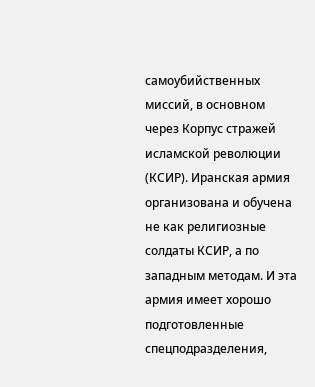самоубийственных миссий, в основном через Корпус стражей исламской революции (КСИР). Иранская армия организована и обучена не как религиозные солдаты КСИР, а по западным методам. И эта армия имеет хорошо подготовленные спецподразделения,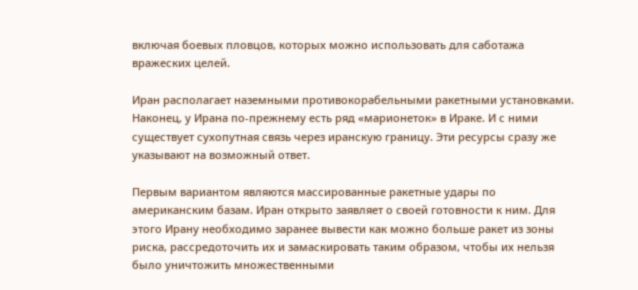включая боевых пловцов, которых можно использовать для саботажа вражеских целей.

Иран располагает наземными противокорабельными ракетными установками. Наконец, у Ирана по-прежнему есть ряд «марионеток» в Ираке. И с ними существует сухопутная связь через иранскую границу. Эти ресурсы сразу же указывают на возможный ответ.

Первым вариантом являются массированные ракетные удары по американским базам. Иран открыто заявляет о своей готовности к ним. Для этого Ирану необходимо заранее вывести как можно больше ракет из зоны риска, рассредоточить их и замаскировать таким образом, чтобы их нельзя было уничтожить множественными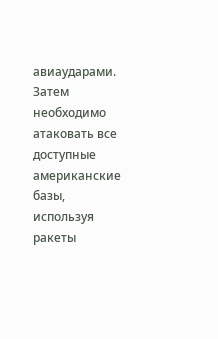авиаударами. Затем необходимо атаковать все доступные американские базы, используя ракеты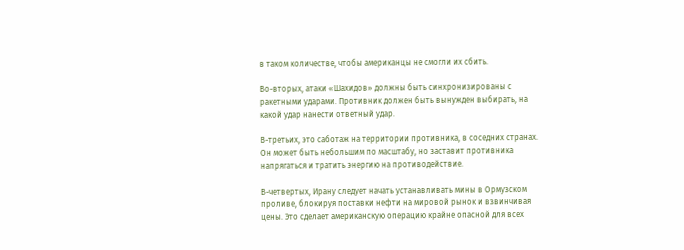в таком количестве, чтобы американцы не смогли их сбить.

Во-вторых, атаки «Шахидов» должны быть синхронизированы с ракетными ударами. Противник должен быть вынужден выбирать, на какой удар нанести ответный удар.

В-третьих, это саботаж на территории противника, в соседних странах. Он может быть небольшим по масштабу, но заставит противника напрягаться и тратить энергию на противодействие.

В-четвертых, Ирану следует начать устанавливать мины в Ормузском проливе, блокируя поставки нефти на мировой рынок и взвинчивая цены. Это сделает американскую операцию крайне опасной для всех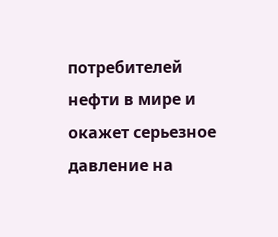потребителей нефти в мире и окажет серьезное давление на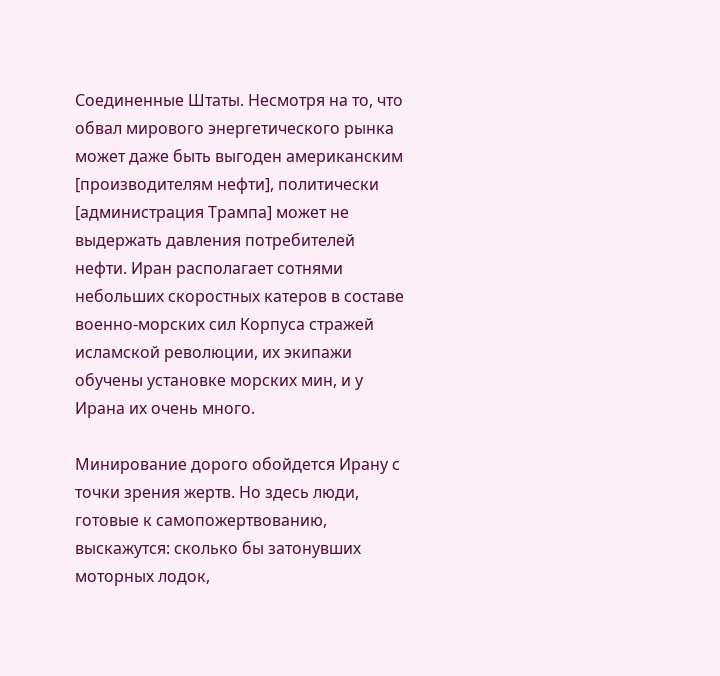Соединенные Штаты. Несмотря на то, что обвал мирового энергетического рынка может даже быть выгоден американским [производителям нефти], политически [администрация Трампа] может не выдержать давления потребителей нефти. Иран располагает сотнями небольших скоростных катеров в составе военно-морских сил Корпуса стражей исламской революции, их экипажи обучены установке морских мин, и у Ирана их очень много.

Минирование дорого обойдется Ирану с точки зрения жертв. Но здесь люди, готовые к самопожертвованию, выскажутся: сколько бы затонувших моторных лодок,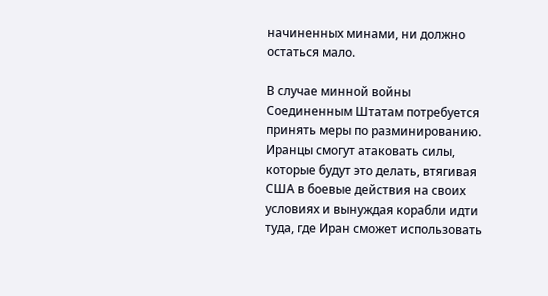начиненных минами, ни должно остаться мало.

В случае минной войны Соединенным Штатам потребуется принять меры по разминированию. Иранцы смогут атаковать силы, которые будут это делать, втягивая США в боевые действия на своих условиях и вынуждая корабли идти туда, где Иран сможет использовать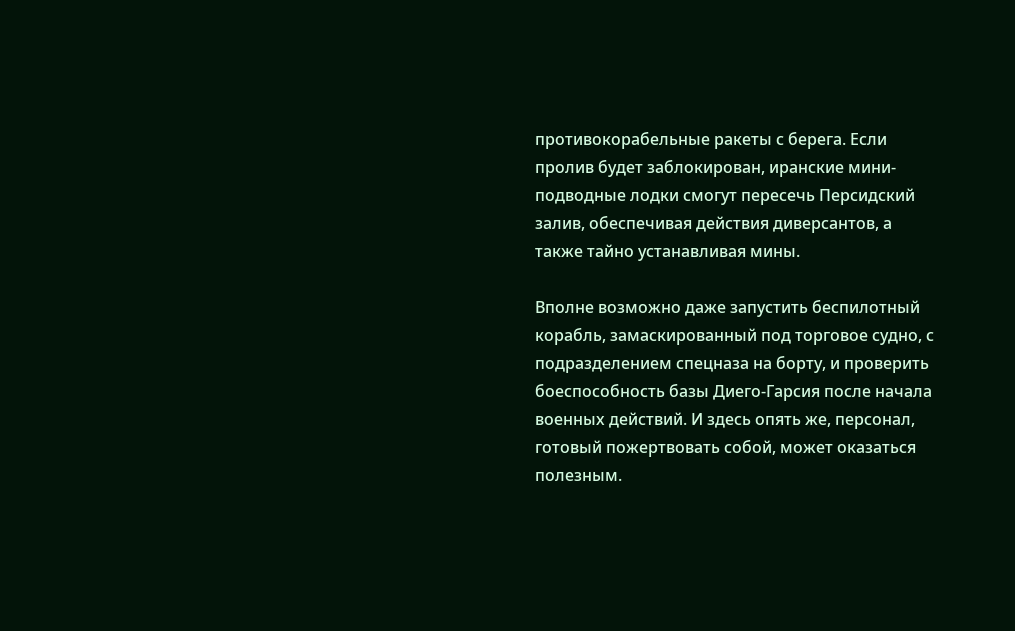противокорабельные ракеты с берега. Если пролив будет заблокирован, иранские мини-подводные лодки смогут пересечь Персидский залив, обеспечивая действия диверсантов, а также тайно устанавливая мины.

Вполне возможно даже запустить беспилотный корабль, замаскированный под торговое судно, с подразделением спецназа на борту, и проверить боеспособность базы Диего-Гарсия после начала военных действий. И здесь опять же, персонал, готовый пожертвовать собой, может оказаться полезным.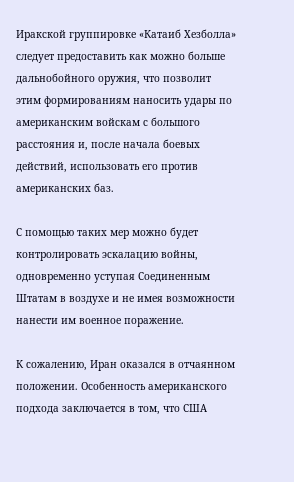Иракской группировке «Катаиб Хезболла» следует предоставить как можно больше дальнобойного оружия, что позволит этим формированиям наносить удары по американским войскам с большого расстояния и, после начала боевых действий, использовать его против американских баз.

С помощью таких мер можно будет контролировать эскалацию войны, одновременно уступая Соединенным Штатам в воздухе и не имея возможности нанести им военное поражение.

К сожалению, Иран оказался в отчаянном положении. Особенность американского подхода заключается в том, что США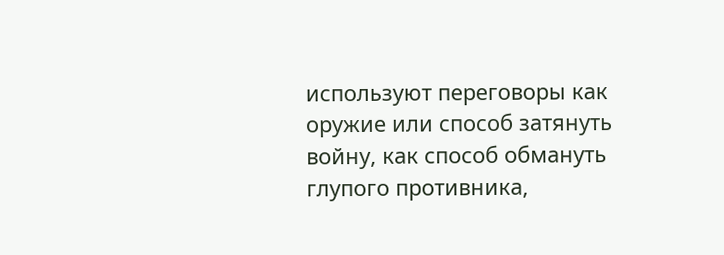используют переговоры как оружие или способ затянуть войну, как способ обмануть глупого противника,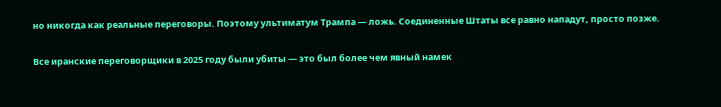но никогда как реальные переговоры. Поэтому ультиматум Трампа — ложь. Соединенные Штаты все равно нападут, просто позже.

Все иранские переговорщики в 2025 году были убиты — это был более чем явный намек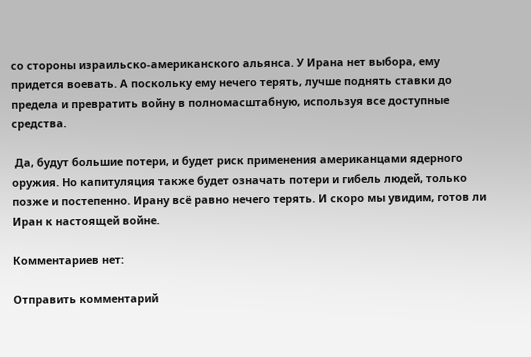со стороны израильско-американского альянса. У Ирана нет выбора, ему придется воевать. А поскольку ему нечего терять, лучше поднять ставки до предела и превратить войну в полномасштабную, используя все доступные средства.

 Да, будут большие потери, и будет риск применения американцами ядерного оружия. Но капитуляция также будет означать потери и гибель людей, только позже и постепенно. Ирану всё равно нечего терять. И скоро мы увидим, готов ли Иран к настоящей войне.

Комментариев нет:

Отправить комментарий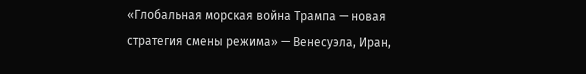«Глобальная морская война Трампа — новая стратегия смены режима» — Венесуэла, Иран,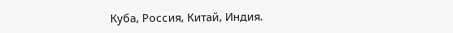Куба, Россия, Китай, Индия.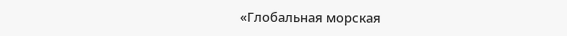«Глобальная морская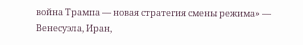война Трампа — новая стратегия смены режима» — Венесуэла, Иран,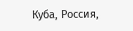Куба, Россия,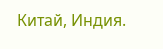Китай, Индия.